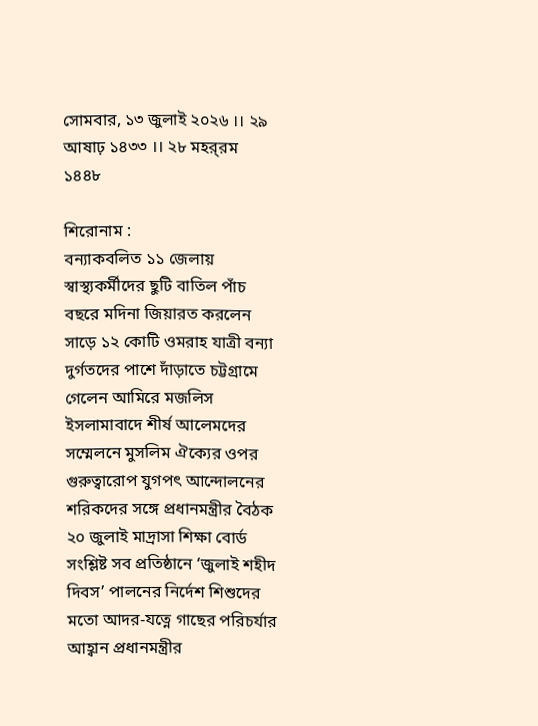সোমবার, ১৩ জুলাই ২০২৬ ।। ২৯ আষাঢ় ১৪৩৩ ।। ২৮ মহর্‌রম ১৪৪৮

শিরোনাম :
বন্যাকবলিত ১১ জেলায় স্বাস্থ্যকর্মীদের ছুটি বাতিল পাঁচ বছরে মদিনা জিয়ারত করলেন সাড়ে ১২ কোটি ওমরাহ যাত্রী বন্যা দুর্গতদের পাশে দাঁড়াতে চট্টগ্রামে গেলেন আমিরে মজলিস ইসলামাবাদে শীর্ষ আলেমদের সম্মেলনে মুসলিম ঐক্যের ওপর গুরুত্বারোপ যুগপৎ আন্দোলনের শরিকদের সঙ্গে প্রধানমন্ত্রীর বৈঠক ২০ জুলাই মাদ্রাসা শিক্ষা বোর্ড সংশ্লিষ্ট সব প্রতিষ্ঠানে ‘জুলাই শহীদ দিবস’ পালনের নির্দেশ শিশুদের মতো আদর-যত্নে গাছের পরিচর্যার আহ্বান প্রধানমন্ত্রীর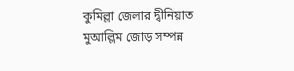কুমিল্লা জেলার দ্বীনিয়াত মুআল্লিম জোড় সম্পন্ন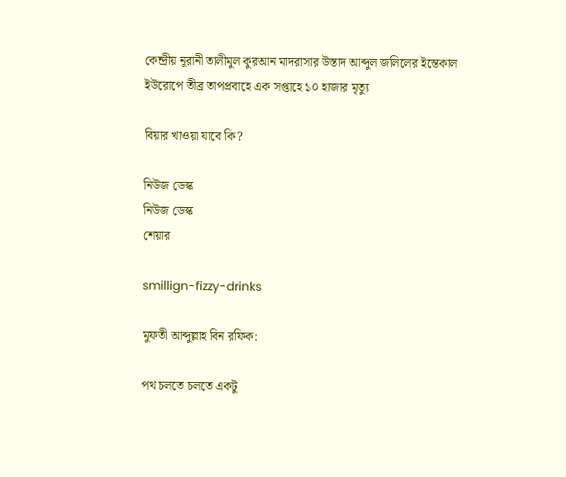কেন্দ্রীয় নূরানী তালীমুল কুরআন মাদরাসার উস্তাদ আব্দুল জলিলের ইন্তেকাল ইউরোপে তীব্র তাপপ্রবাহে এক সপ্তাহে ১০ হাজার মৃত্যু

বিয়ার খাওয়া যাবে কি?

নিউজ ডেস্ক
নিউজ ডেস্ক
শেয়ার

smillign-fizzy-drinks

মুফতী আব্দুল্লাহ বিন রফিক:

পথ চলতে চলতে একটু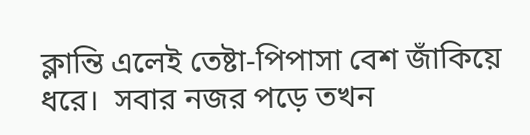ক্লান্তি এলেই তেষ্টা-পিপাসা বেশ জাঁকিয়ে ধরে।  সবার নজর পড়ে তখন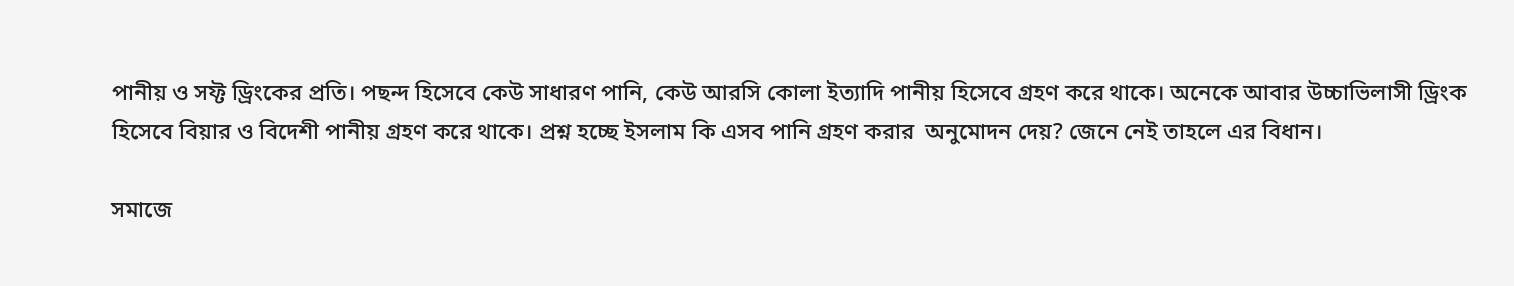পানীয় ও সফ্ট ড্রিংকের প্রতি। পছন্দ হিসেবে কেউ সাধারণ পানি, কেউ আরসি কোলা ইত্যাদি পানীয় হিসেবে গ্রহণ করে থাকে। অনেকে আবার উচ্চাভিলাসী ড্রিংক হিসেবে বিয়ার ও বিদেশী পানীয় গ্রহণ করে থাকে। প্রশ্ন হচ্ছে ইসলাম কি এসব পানি গ্রহণ করার  অনুমোদন দেয়? জেনে নেই তাহলে এর বিধান।

সমাজে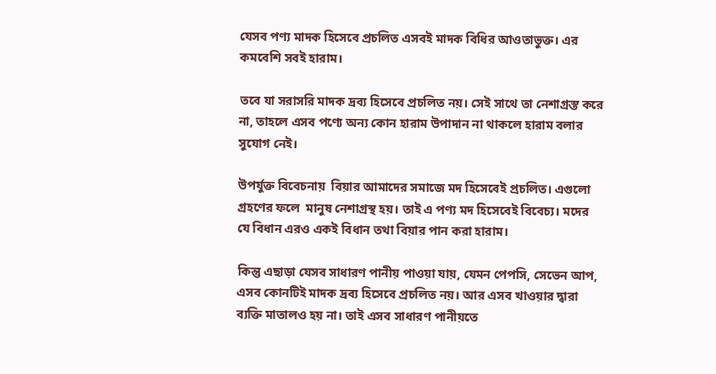যেসব পণ্য মাদক হিসেবে প্রচলিত এসবই মাদক বিধির আওতাভুক্ত। এর কমবেশি সবই হারাম।

তবে যা সরাসরি মাদক দ্রব্য হিসেবে প্রচলিত নয়। সেই সাথে তা নেশাগ্রস্ত করে না, তাহলে এসব পণ্যে অন্য কোন হারাম উপাদান না থাকলে হারাম বলার সুযোগ নেই।

উপর্যুক্ত বিবেচনায়  বিয়ার আমাদের সমাজে মদ হিসেবেই প্রচলিত। এগুলো গ্রহণের ফলে  মানুষ নেশাগ্রস্থ হয়। তাই এ পণ্য মদ হিসেবেই বিবেচ্য। মদের যে বিধান এরও একই বিধান তথা বিয়ার পান করা হারাম।

কিন্তু এছাড়া যেসব সাধারণ পানীয় পাওয়া যায়, যেমন পেপসি, সেভেন আপ, এসব কোনটিই মাদক দ্রব্য হিসেবে প্রচলিত নয়। আর এসব খাওয়ার দ্বারা ব্যক্তি মাতালও হয় না। তাই এসব সাধারণ পানীয়তে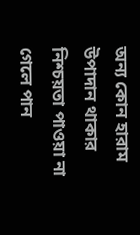অন্য কোন হারাম উপাদান থাকার নিশ্চয়তা পাওয়া না গেলে পান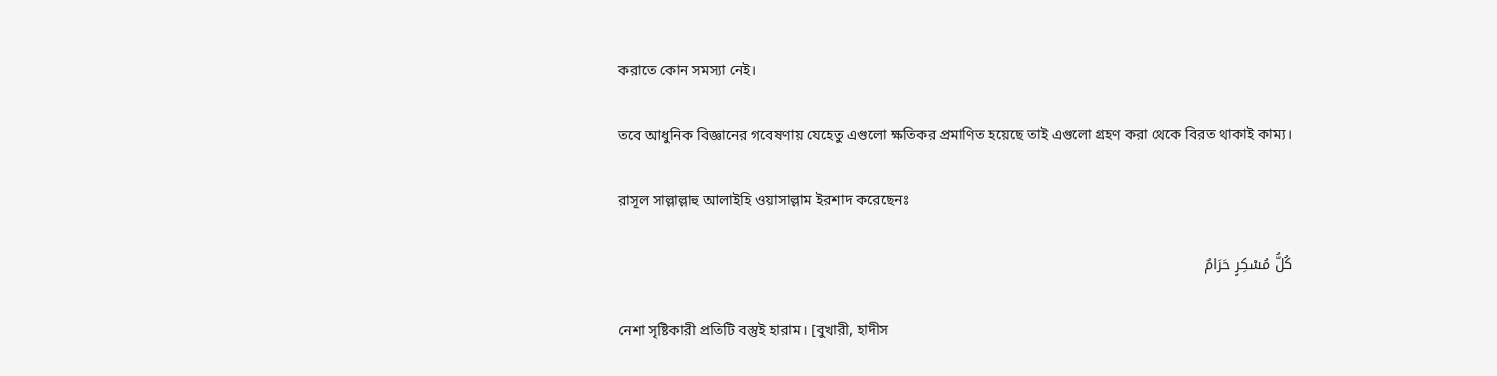করাতে কোন সমস্যা নেই।

তবে আধুনিক বিজ্ঞানের গবেষণায় যেহেতু এগুলো ক্ষতিকর প্রমাণিত হয়েছে তাই এগুলো গ্রহণ করা থেকে বিরত থাকাই কাম্য।

রাসূল সাল্লাল্লাহু আলাইহি ওয়াসাল্লাম ইরশাদ করেছেনঃ

كُلُّ مُسْكِرٍ حَرَامٌ

নেশা সৃষ্টিকারী প্রতিটি বস্তুই হারাম। [বুখারী, হাদীস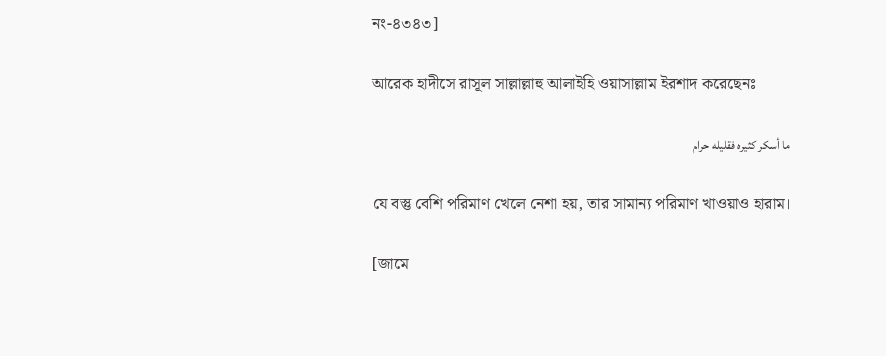নং-৪৩৪৩]

আরেক হাদীসে রাসূল সাল্লাল্লাহু আলাইহি ওয়াসাল্লাম ইরশাদ করেছেনঃ

ما أسكر كثيره فقليله حرام

যে বস্তু বেশি পরিমাণ খেলে নেশা হয়, তার সামান্য পরিমাণ খাওয়াও হারাম।

[জামে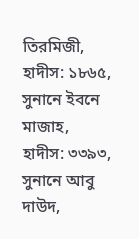তিরমিজী, হাদীস: ১৮৬৫,  সুনানে ইবনে মাজাহ,  হাদীস: ৩৩৯৩,  সুনানে আবু দাউদ,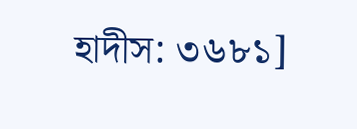হাদীস: ৩৬৮১]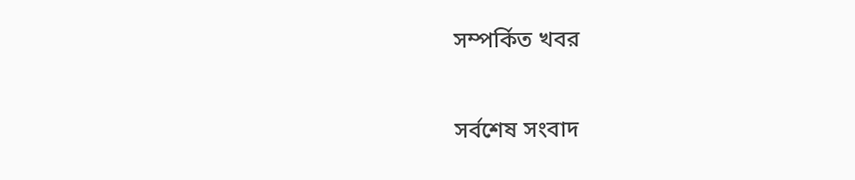সম্পর্কিত খবর

সর্বশেষ সংবাদ